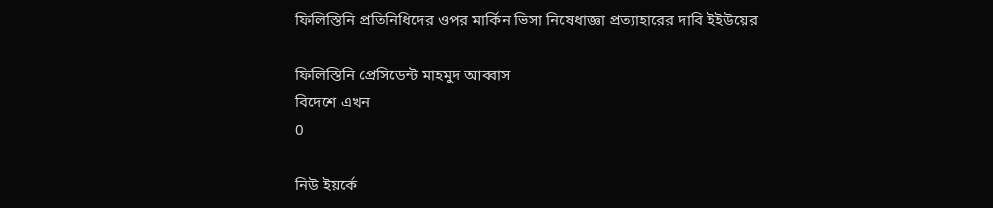ফিলিস্তিনি প্রতিনিধিদের ওপর মার্কিন ভিসা নিষেধাজ্ঞা প্রত্যাহারের দাবি ইইউয়ের

ফিলিস্তিনি প্রেসিডেন্ট মাহমুদ আব্বাস
বিদেশে এখন
0

নিউ ইয়র্কে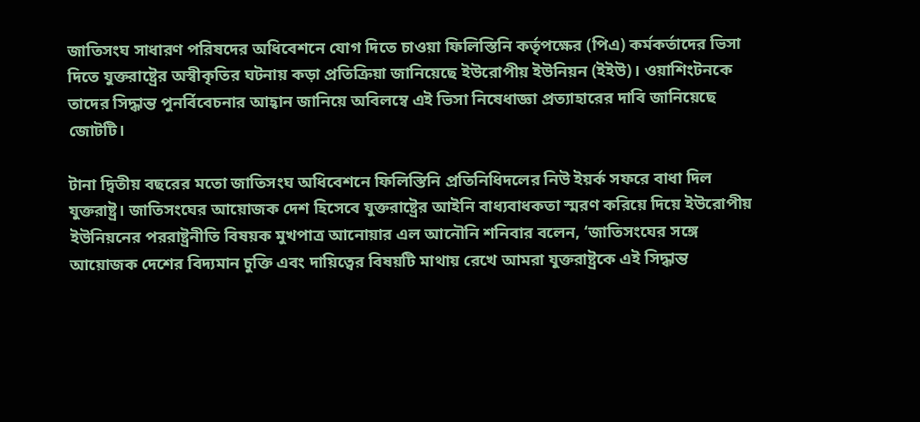জাতিসংঘ সাধারণ পরিষদের অধিবেশনে যোগ দিতে চাওয়া ফিলিস্তিনি কর্তৃপক্ষের (পিএ) কর্মকর্তাদের ভিসা দিতে যুক্তরাষ্ট্রের অস্বীকৃতির ঘটনায় কড়া প্রতিক্রিয়া জানিয়েছে ইউরোপীয় ইউনিয়ন (ইইউ)। ওয়াশিংটনকে তাদের সিদ্ধান্ত পুনর্বিবেচনার আহ্বান জানিয়ে অবিলম্বে এই ভিসা নিষেধাজ্ঞা প্রত্যাহারের দাবি জানিয়েছে জোটটি।

টানা দ্বিতীয় বছরের মতো জাতিসংঘ অধিবেশনে ফিলিস্তিনি প্রতিনিধিদলের নিউ ইয়র্ক সফরে বাধা দিল যুক্তরাষ্ট্র। জাতিসংঘের আয়োজক দেশ হিসেবে যুক্তরাষ্ট্রের আইনি বাধ্যবাধকতা স্মরণ করিয়ে দিয়ে ইউরোপীয় ইউনিয়নের পররাষ্ট্রনীতি বিষয়ক মুখপাত্র আনোয়ার এল আনৌনি শনিবার বলেন, ‘জাতিসংঘের সঙ্গে আয়োজক দেশের বিদ্যমান চুক্তি এবং দায়িত্বের বিষয়টি মাথায় রেখে আমরা যুক্তরাষ্ট্রকে এই সিদ্ধান্ত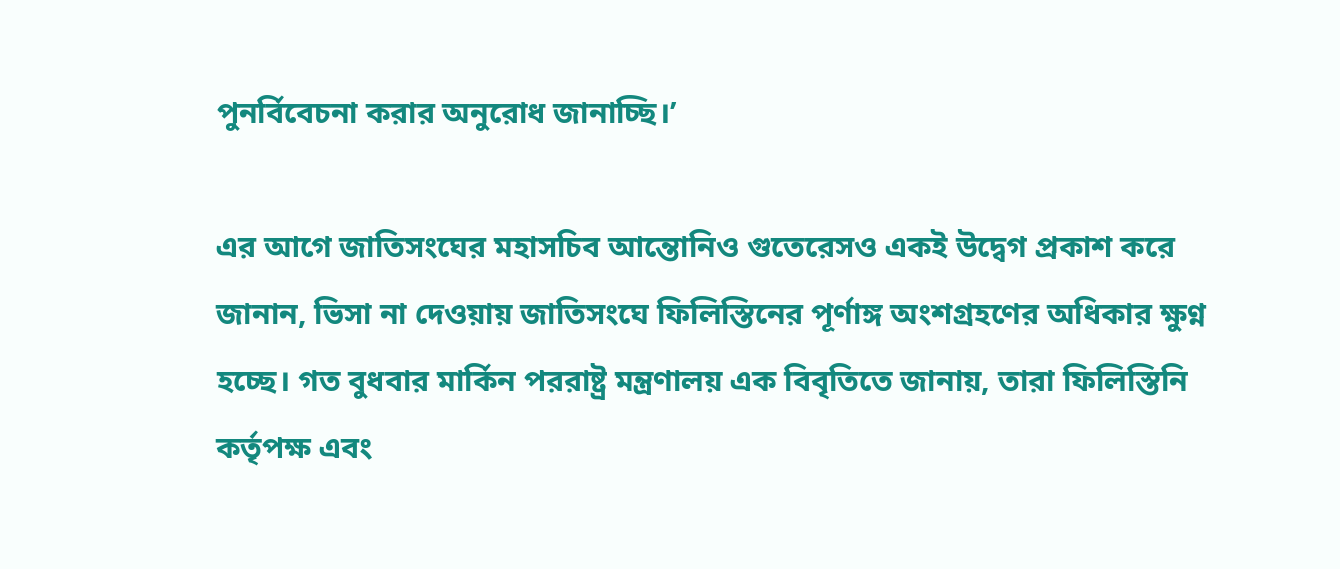পুনর্বিবেচনা করার অনুরোধ জানাচ্ছি।’

এর আগে জাতিসংঘের মহাসচিব আন্তোনিও গুতেরেসও একই উদ্বেগ প্রকাশ করে জানান, ভিসা না দেওয়ায় জাতিসংঘে ফিলিস্তিনের পূর্ণাঙ্গ অংশগ্রহণের অধিকার ক্ষুণ্ন হচ্ছে। গত বুধবার মার্কিন পররাষ্ট্র মন্ত্রণালয় এক বিবৃতিতে জানায়, তারা ফিলিস্তিনি কর্তৃপক্ষ এবং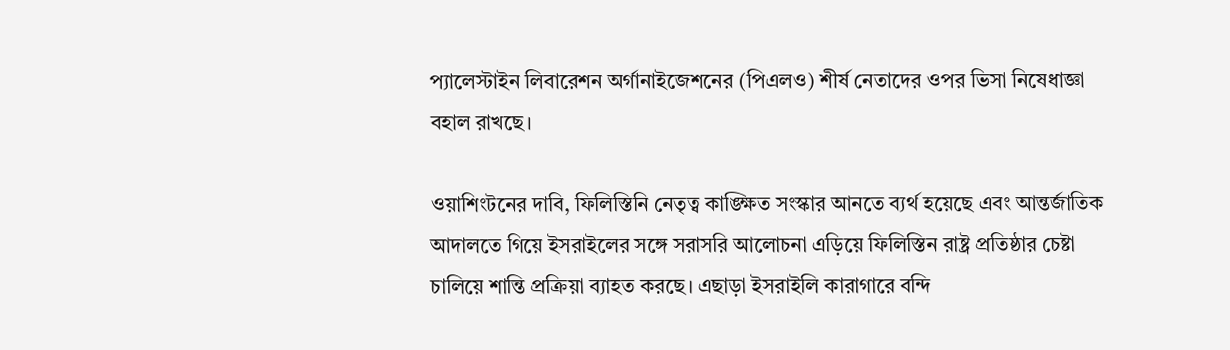প্যালেস্টাইন লিবারেশন অর্গানাইজেশনের (পিএলও) শীর্ষ নেতাদের ওপর ভিসা নিষেধাজ্ঞা বহাল রাখছে।

ওয়াশিংটনের দাবি, ফিলিস্তিনি নেতৃত্ব কাঙ্ক্ষিত সংস্কার আনতে ব্যর্থ হয়েছে এবং আন্তর্জাতিক আদালতে গিয়ে ইসরাইলের সঙ্গে সরাসরি আলোচনা এড়িয়ে ফিলিস্তিন রাষ্ট্র প্রতিষ্ঠার চেষ্টা চালিয়ে শান্তি প্রক্রিয়া ব্যাহত করছে। এছাড়া ইসরাইলি কারাগারে বন্দি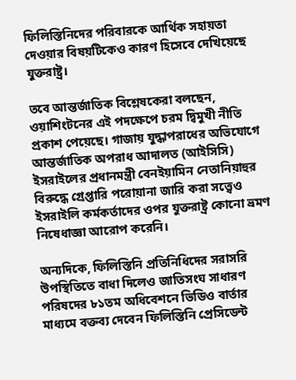ফিলিস্তিনিদের পরিবারকে আর্থিক সহায়তা দেওয়ার বিষয়টিকেও কারণ হিসেবে দেখিয়েছে যুক্তরাষ্ট্র।

তবে আন্তর্জাতিক বিশ্লেষকেরা বলছেন, ওয়াশিংটনের এই পদক্ষেপে চরম দ্বিমুখী নীতি প্রকাশ পেয়েছে। গাজায় যুদ্ধাপরাধের অভিযোগে আন্তর্জাতিক অপরাধ আদালত (আইসিসি) ইসরাইলের প্রধানমন্ত্রী বেনইয়ামিন নেতানিয়াহুর বিরুদ্ধে গ্রেপ্তারি পরোয়ানা জারি করা সত্ত্বেও ইসরাইলি কর্মকর্তাদের ওপর যুক্তরাষ্ট্র কোনো ভ্রমণ নিষেধাজ্ঞা আরোপ করেনি।

অন্যদিকে, ফিলিস্তিনি প্রতিনিধিদের সরাসরি উপস্থিতিতে বাধা দিলেও জাতিসংঘ সাধারণ পরিষদের ৮১তম অধিবেশনে ভিডিও বার্তার মাধ্যমে বক্তব্য দেবেন ফিলিস্তিনি প্রেসিডেন্ট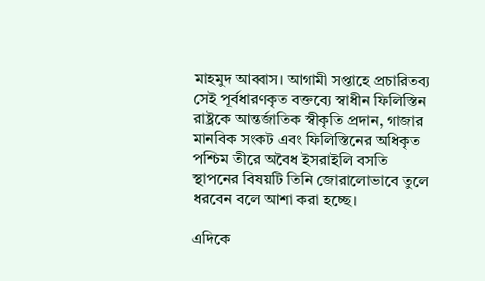মাহমুদ আব্বাস। আগামী সপ্তাহে প্রচারিতব্য সেই পূর্বধারণকৃত বক্তব্যে স্বাধীন ফিলিস্তিন রাষ্ট্রকে আন্তর্জাতিক স্বীকৃতি প্রদান, গাজার মানবিক সংকট এবং ফিলিস্তিনের অধিকৃত পশ্চিম তীরে অবৈধ ইসরাইলি বসতি স্থাপনের বিষয়টি তিনি জোরালোভাবে তুলে ধরবেন বলে আশা করা হচ্ছে।

এদিকে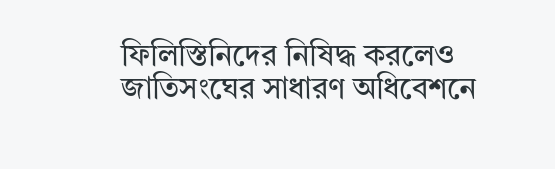ফিলিস্তিনিদের নিষিদ্ধ করলেও জাতিসংঘের সাধারণ অধিবেশনে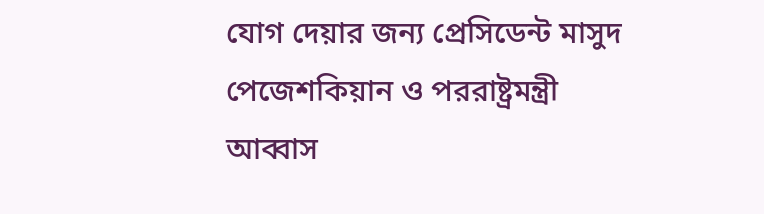যোগ দেয়ার জন্য প্রেসিডেন্ট মাসুদ পেজেশকিয়ান ও পররাষ্ট্রমন্ত্রী আব্বাস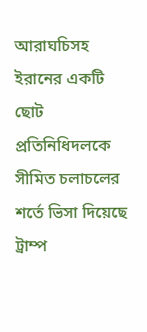আরাঘচিসহ ইরানের একটি ছোট প্রতিনিধিদলকে সীমিত চলাচলের শর্তে ভিসা দিয়েছে ট্রাম্প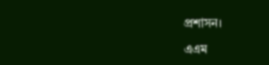প্রশাসন।

এএম